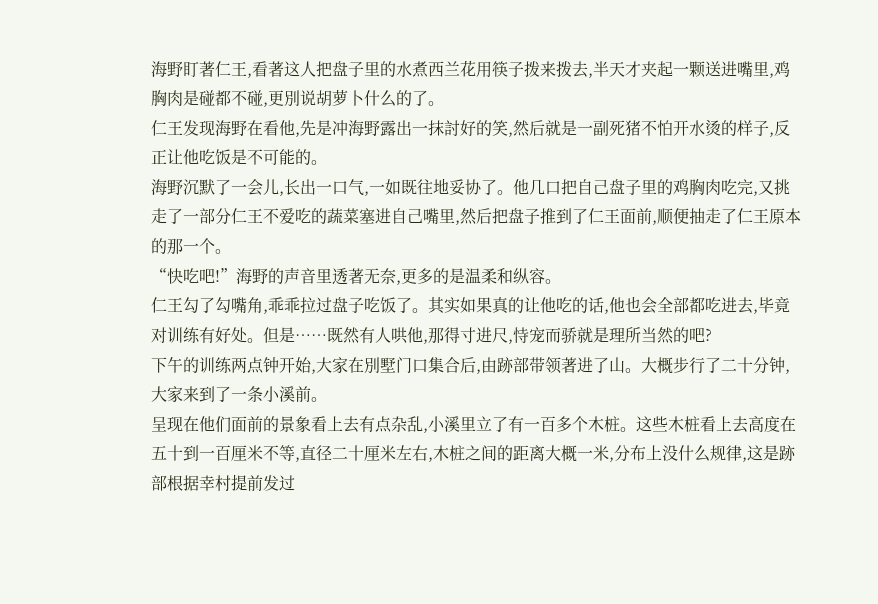海野盯著仁王,看著这人把盘子里的水煮西兰花用筷子拨来拨去,半天才夹起一颗送进嘴里,鸡胸肉是碰都不碰,更別说胡萝卜什么的了。
仁王发现海野在看他,先是冲海野露出一抹討好的笑,然后就是一副死猪不怕开水烫的样子,反正让他吃饭是不可能的。
海野沉默了一会儿,长出一口气,一如既往地妥协了。他几口把自己盘子里的鸡胸肉吃完,又挑走了一部分仁王不爱吃的蔬菜塞进自己嘴里,然后把盘子推到了仁王面前,顺便抽走了仁王原本的那一个。
“快吃吧!”海野的声音里透著无奈,更多的是温柔和纵容。
仁王勾了勾嘴角,乖乖拉过盘子吃饭了。其实如果真的让他吃的话,他也会全部都吃进去,毕竟对训练有好处。但是……既然有人哄他,那得寸进尺,恃宠而骄就是理所当然的吧?
下午的训练两点钟开始,大家在別墅门口集合后,由跡部带领著进了山。大概步行了二十分钟,大家来到了一条小溪前。
呈现在他们面前的景象看上去有点杂乱,小溪里立了有一百多个木桩。这些木桩看上去高度在五十到一百厘米不等,直径二十厘米左右,木桩之间的距离大概一米,分布上没什么规律,这是跡部根据幸村提前发过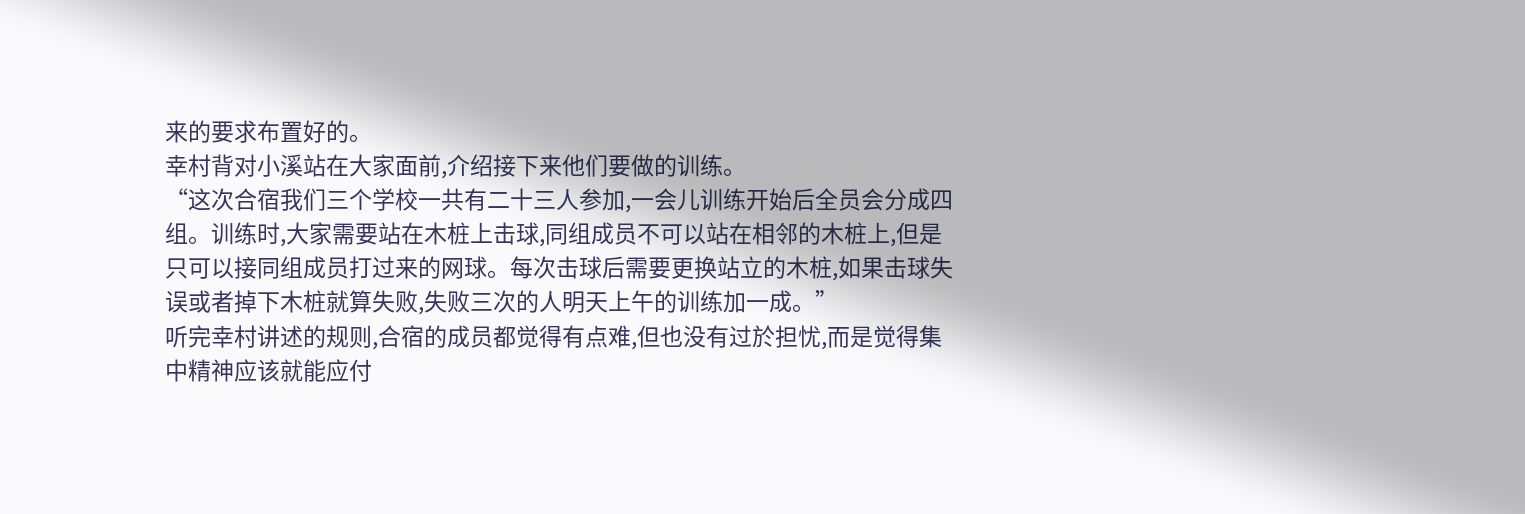来的要求布置好的。
幸村背对小溪站在大家面前,介绍接下来他们要做的训练。
“这次合宿我们三个学校一共有二十三人参加,一会儿训练开始后全员会分成四组。训练时,大家需要站在木桩上击球,同组成员不可以站在相邻的木桩上,但是只可以接同组成员打过来的网球。每次击球后需要更换站立的木桩,如果击球失误或者掉下木桩就算失败,失败三次的人明天上午的训练加一成。”
听完幸村讲述的规则,合宿的成员都觉得有点难,但也没有过於担忧,而是觉得集中精神应该就能应付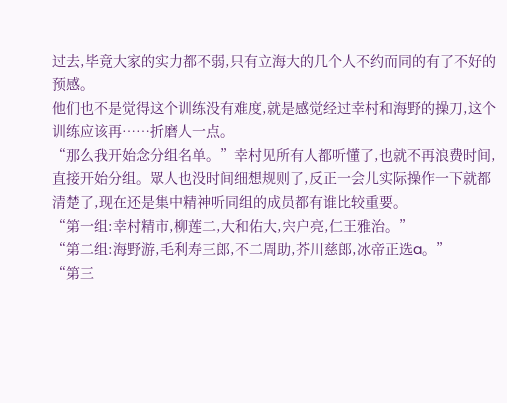过去,毕竟大家的实力都不弱,只有立海大的几个人不约而同的有了不好的预感。
他们也不是觉得这个训练没有难度,就是感觉经过幸村和海野的操刀,这个训练应该再……折磨人一点。
“那么我开始念分组名单。”幸村见所有人都听懂了,也就不再浪费时间,直接开始分组。眾人也没时间细想规则了,反正一会儿实际操作一下就都清楚了,现在还是集中精神听同组的成员都有谁比较重要。
“第一组:幸村精市,柳莲二,大和佑大,宍户亮,仁王雅治。”
“第二组:海野游,毛利寿三郎,不二周助,芥川慈郎,冰帝正选a。”
“第三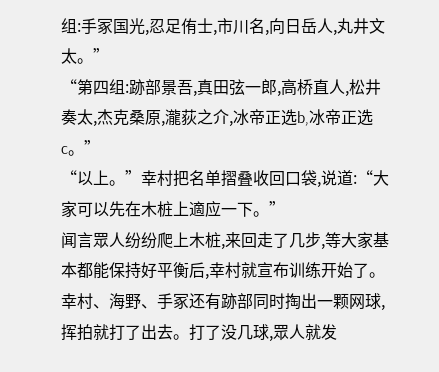组:手冢国光,忍足侑士,市川名,向日岳人,丸井文太。”
“第四组:跡部景吾,真田弦一郎,高桥直人,松井奏太,杰克桑原,瀧荻之介,冰帝正选b,冰帝正选c。”
“以上。”幸村把名单摺叠收回口袋,说道:“大家可以先在木桩上適应一下。”
闻言眾人纷纷爬上木桩,来回走了几步,等大家基本都能保持好平衡后,幸村就宣布训练开始了。
幸村、海野、手冢还有跡部同时掏出一颗网球,挥拍就打了出去。打了没几球,眾人就发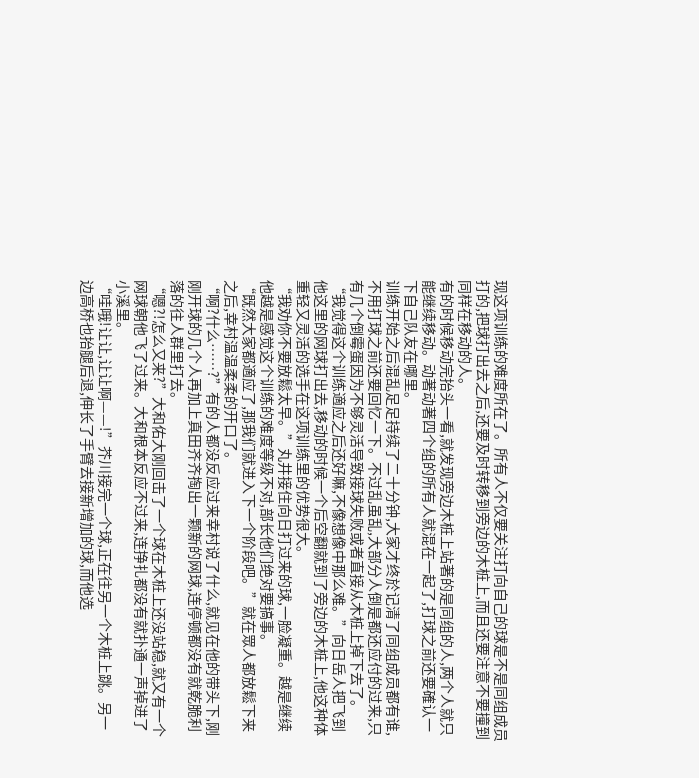现这项训练的难度所在了。所有人不仅要关注打向自己的球是不是同组成员打的,把球打出去之后,还要及时转移到旁边的木桩上,而且还要注意不要撞到同样在移动的人。
有的时候移动完抬头一看,就发现旁边木桩上站著的是同组的人,两个人就只能继续移动。动著动著四个组的所有人就混在一起了,打球之前还要確认一下自己队友在哪里。
训练开始之后混乱足足持续了二十分钟,大家才终於记清了同组成员都有谁,不用打球之前还要回忆一下。不过乱虽乱,大部分人倒是都还应付的过来,只有几个倒霉蛋因为不够灵活导致接球失败或者直接从木桩上掉下去了。
“我觉得这个训练適应之后还好嘛,不像想像中那么难。”向日岳人把飞到他这里的网球打出去,移动的时候一个后空翻就到了旁边的木桩上,他这种体重轻又灵活的选手在这项训练里的优势很大。
“我劝你不要放鬆太早。”丸井接住向日打过来的球,一脸凝重。越是继续他越是感觉这个训练的难度等级不对,部长他们绝对要搞事。
“既然大家都適应了,那我们就进入下一个阶段吧。”就在眾人都放鬆下来之后,幸村温温柔柔的开口了。
“啊?什么……?”有的人都没反应过来幸村说了什么,就见在他的带头下,刚刚开球的几个人再加上真田齐齐掏出一颗新的网球,连停顿都没有就乾脆利落的往人群里打去。
“嗯?!怎么又来?”大和佑大刚回击了一个球在木桩上还没站稳,就又有一个网球朝他飞了过来。大和根本反应不过来,连挣扎都没有就扑通一声掉进了小溪里。
“哇哦!让让,让让啊——!”芥川接完一个球,正在往另一个木桩上跳。另一边高桥也抬腿后退,伸长了手臂去接新增加的球,而他选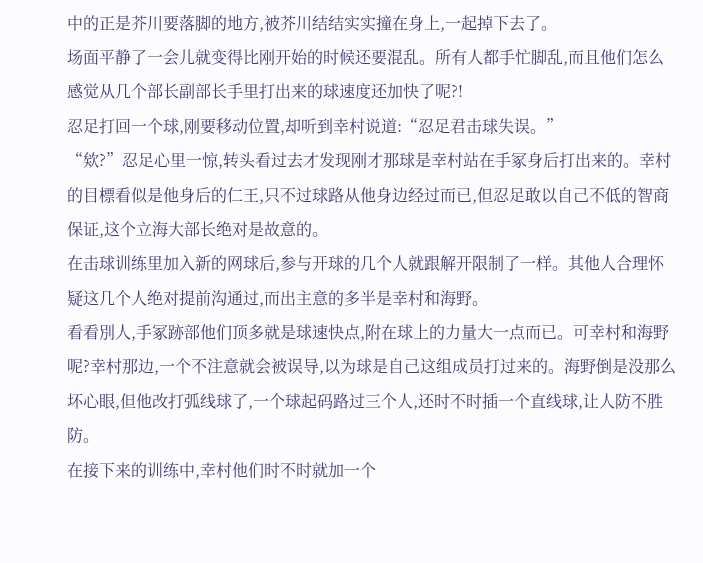中的正是芥川要落脚的地方,被芥川结结实实撞在身上,一起掉下去了。
场面平静了一会儿就变得比刚开始的时候还要混乱。所有人都手忙脚乱,而且他们怎么感觉从几个部长副部长手里打出来的球速度还加快了呢?!
忍足打回一个球,刚要移动位置,却听到幸村说道:“忍足君击球失误。”
“欸?”忍足心里一惊,转头看过去才发现刚才那球是幸村站在手冢身后打出来的。幸村的目標看似是他身后的仁王,只不过球路从他身边经过而已,但忍足敢以自己不低的智商保证,这个立海大部长绝对是故意的。
在击球训练里加入新的网球后,参与开球的几个人就跟解开限制了一样。其他人合理怀疑这几个人绝对提前沟通过,而出主意的多半是幸村和海野。
看看別人,手冢跡部他们顶多就是球速快点,附在球上的力量大一点而已。可幸村和海野呢?幸村那边,一个不注意就会被误导,以为球是自己这组成员打过来的。海野倒是没那么坏心眼,但他改打弧线球了,一个球起码路过三个人,还时不时插一个直线球,让人防不胜防。
在接下来的训练中,幸村他们时不时就加一个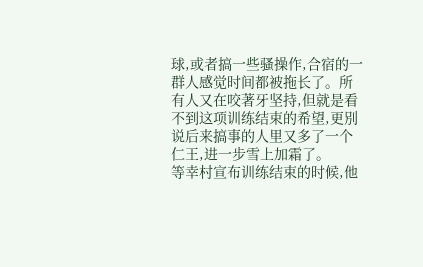球,或者搞一些骚操作,合宿的一群人感觉时间都被拖长了。所有人又在咬著牙坚持,但就是看不到这项训练结束的希望,更別说后来搞事的人里又多了一个仁王,进一步雪上加霜了。
等幸村宣布训练结束的时候,他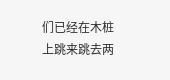们已经在木桩上跳来跳去两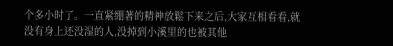个多小时了。一直紧绷著的精神放鬆下来之后,大家互相看看,就没有身上还没湿的人,没掉到小溪里的也被其他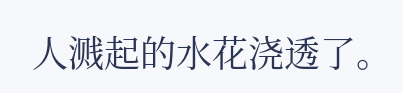人溅起的水花浇透了。